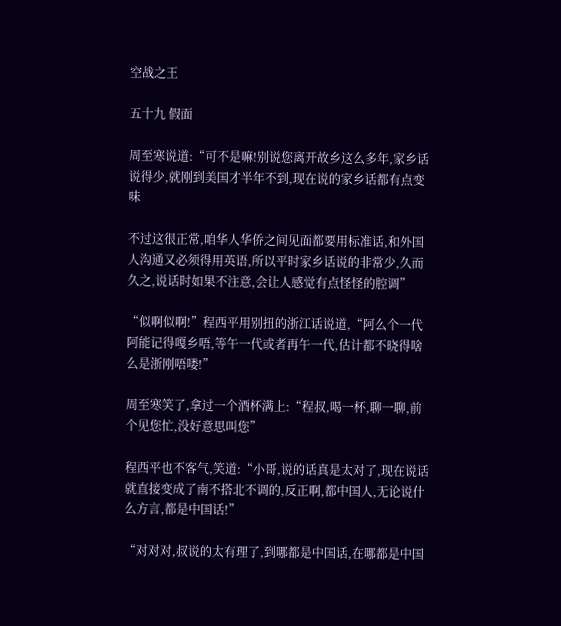空战之王

五十九 假面

周至寒说道:“可不是嘛!别说您离开故乡这么多年,家乡话说得少,就刚到美国才半年不到,现在说的家乡话都有点变味

不过这很正常,咱华人华侨之间见面都要用标准话,和外国人沟通又必须得用英语,所以平时家乡话说的非常少,久而久之,说话时如果不注意,会让人感觉有点怪怪的腔调”

“似啊似啊!”程西平用别扭的浙江话说道,“阿么个一代阿能记得嘎乡唔,等午一代或者再午一代,估计都不晓得啥么是浙刚唔喽!”

周至寒笑了,拿过一个酒杯满上:“程叔,喝一杯,聊一聊,前个见您忙,没好意思叫您”

程西平也不客气,笑道:“小哥,说的话真是太对了,现在说话就直接变成了南不搭北不调的,反正啊,都中国人,无论说什么方言,都是中国话!”

“对对对,叔说的太有理了,到哪都是中国话,在哪都是中国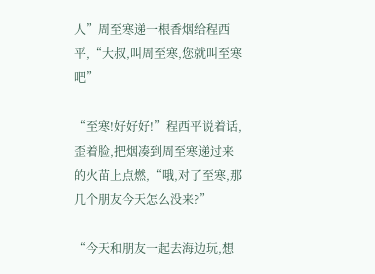人”周至寒递一根香烟给程西平,“大叔,叫周至寒,您就叫至寒吧”

“至寒!好好好!”程西平说着话,歪着脸,把烟凑到周至寒递过来的火苗上点燃,“哦,对了至寒,那几个朋友今天怎么没来?”

“今天和朋友一起去海边玩,想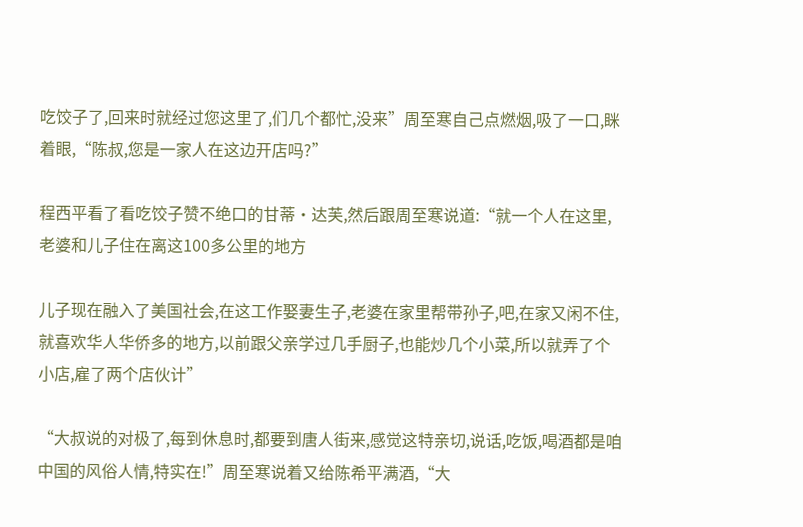吃饺子了,回来时就经过您这里了,们几个都忙,没来”周至寒自己点燃烟,吸了一口,眯着眼,“陈叔,您是一家人在这边开店吗?”

程西平看了看吃饺子赞不绝口的甘蒂·达芙,然后跟周至寒说道:“就一个人在这里,老婆和儿子住在离这100多公里的地方

儿子现在融入了美国社会,在这工作娶妻生子,老婆在家里帮带孙子,吧,在家又闲不住,就喜欢华人华侨多的地方,以前跟父亲学过几手厨子,也能炒几个小菜,所以就弄了个小店,雇了两个店伙计”

“大叔说的对极了,每到休息时,都要到唐人街来,感觉这特亲切,说话,吃饭,喝酒都是咱中国的风俗人情,特实在!”周至寒说着又给陈希平满酒,“大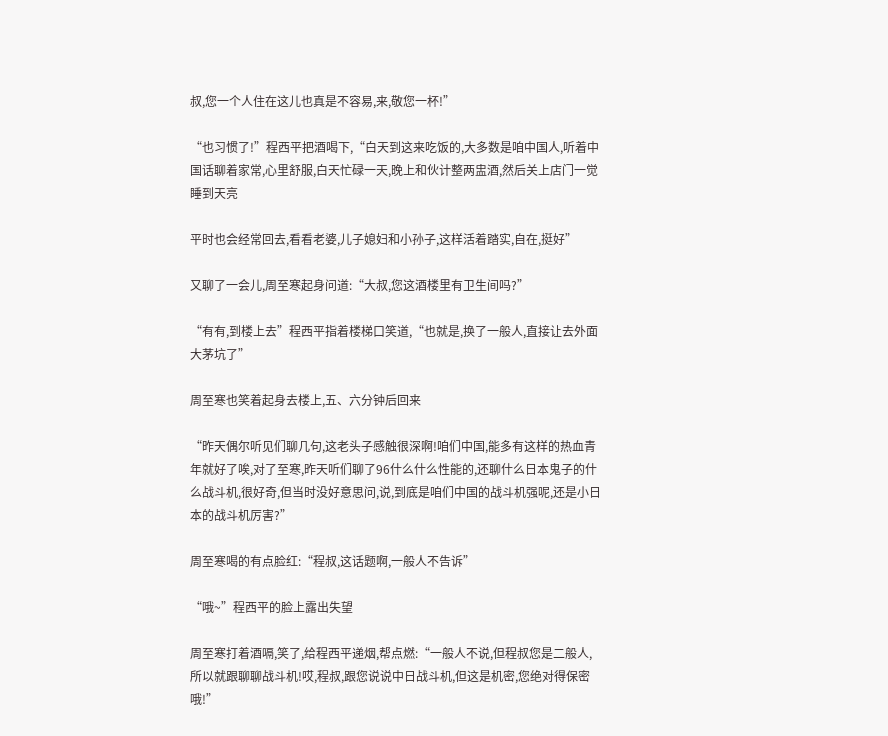叔,您一个人住在这儿也真是不容易,来,敬您一杯!”

“也习惯了!”程西平把酒喝下,“白天到这来吃饭的,大多数是咱中国人,听着中国话聊着家常,心里舒服,白天忙碌一天,晚上和伙计整两盅酒,然后关上店门一觉睡到天亮

平时也会经常回去,看看老婆,儿子媳妇和小孙子,这样活着踏实,自在,挺好”

又聊了一会儿,周至寒起身问道:“大叔,您这酒楼里有卫生间吗?”

“有有,到楼上去”程西平指着楼梯口笑道,“也就是,换了一般人,直接让去外面大茅坑了”

周至寒也笑着起身去楼上,五、六分钟后回来

“昨天偶尔听见们聊几句,这老头子感触很深啊!咱们中国,能多有这样的热血青年就好了唉,对了至寒,昨天听们聊了96什么什么性能的,还聊什么日本鬼子的什么战斗机,很好奇,但当时没好意思问,说,到底是咱们中国的战斗机强呢,还是小日本的战斗机厉害?”

周至寒喝的有点脸红:“程叔,这话题啊,一般人不告诉”

“哦~”程西平的脸上露出失望

周至寒打着酒嗝,笑了,给程西平递烟,帮点燃:“一般人不说,但程叔您是二般人,所以就跟聊聊战斗机!哎,程叔,跟您说说中日战斗机,但这是机密,您绝对得保密哦!”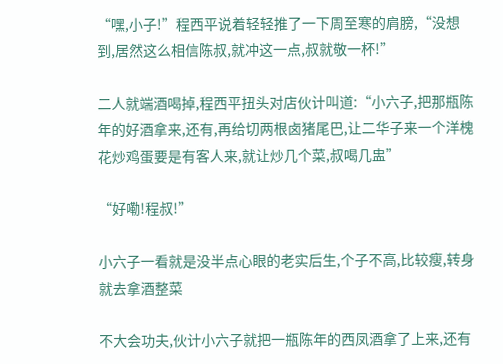“嘿,小子!”程西平说着轻轻推了一下周至寒的肩膀,“没想到,居然这么相信陈叔,就冲这一点,叔就敬一杯!”

二人就端酒喝掉,程西平扭头对店伙计叫道:“小六子,把那瓶陈年的好酒拿来,还有,再给切两根卤猪尾巴,让二华子来一个洋槐花炒鸡蛋要是有客人来,就让炒几个菜,叔喝几盅”

“好嘞!程叔!”

小六子一看就是没半点心眼的老实后生,个子不高,比较瘦,转身就去拿酒整菜

不大会功夫,伙计小六子就把一瓶陈年的西凤酒拿了上来,还有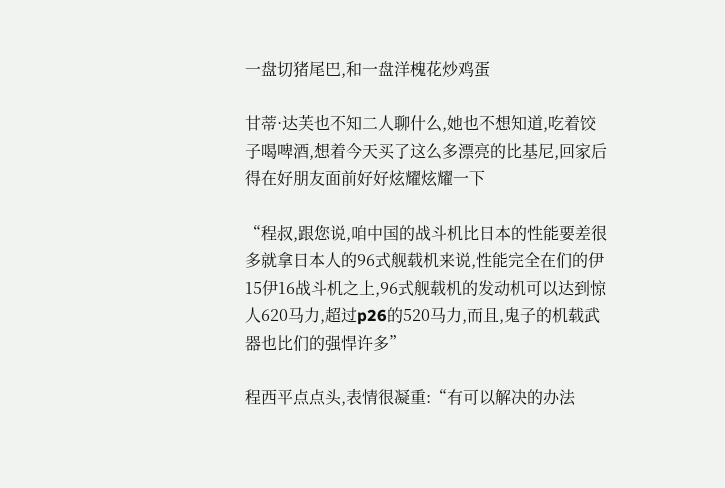一盘切猪尾巴,和一盘洋槐花炒鸡蛋

甘蒂·达芙也不知二人聊什么,她也不想知道,吃着饺子喝啤酒,想着今天买了这么多漂亮的比基尼,回家后得在好朋友面前好好炫耀炫耀一下

“程叔,跟您说,咱中国的战斗机比日本的性能要差很多就拿日本人的96式舰载机来说,性能完全在们的伊15伊16战斗机之上,96式舰载机的发动机可以达到惊人620马力,超过p26的520马力,而且,鬼子的机载武器也比们的强悍许多”

程西平点点头,表情很凝重:“有可以解决的办法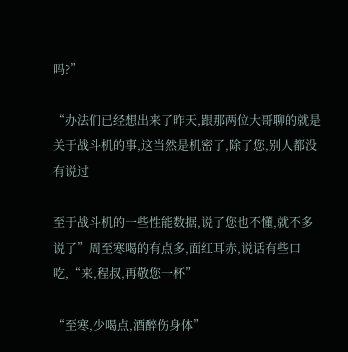吗?”

“办法们已经想出来了昨天,跟那两位大哥聊的就是关于战斗机的事,这当然是机密了,除了您,别人都没有说过

至于战斗机的一些性能数据,说了您也不懂,就不多说了”周至寒喝的有点多,面红耳赤,说话有些口吃,“来,程叔,再敬您一杯”

“至寒,少喝点,酒醉伤身体”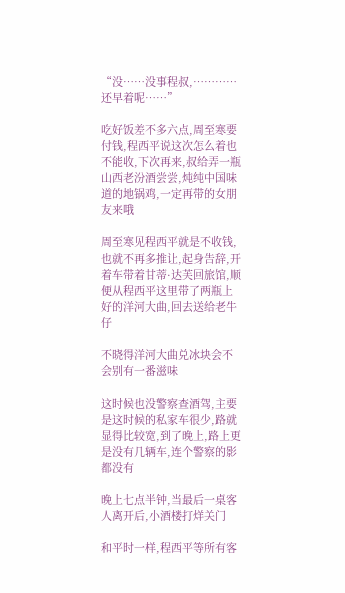“没……没事程叔,…………还早着呢……”

吃好饭差不多六点,周至寒要付钱,程西平说这次怎么着也不能收,下次再来,叔给弄一瓶山西老汾酒尝尝,炖纯中国味道的地锅鸡,一定再带的女朋友来哦

周至寒见程西平就是不收钱,也就不再多推让,起身告辞,开着车带着甘蒂·达芙回旅馆,顺便从程西平这里带了两瓶上好的洋河大曲,回去送给老牛仔

不晓得洋河大曲兑冰块会不会别有一番滋味

这时候也没警察查酒驾,主要是这时候的私家车很少,路就显得比较宽,到了晚上,路上更是没有几辆车,连个警察的影都没有

晚上七点半钟,当最后一桌客人离开后,小酒楼打烊关门

和平时一样,程西平等所有客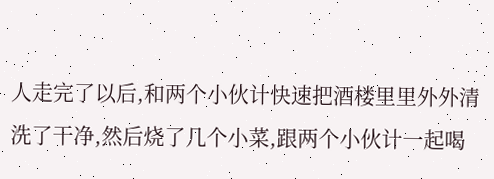人走完了以后,和两个小伙计快速把酒楼里里外外清洗了干净,然后烧了几个小菜,跟两个小伙计一起喝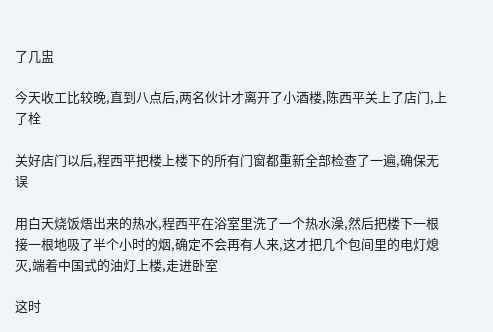了几盅

今天收工比较晚,直到八点后,两名伙计才离开了小酒楼,陈西平关上了店门,上了栓

关好店门以后,程西平把楼上楼下的所有门窗都重新全部检查了一遍,确保无误

用白天烧饭焐出来的热水,程西平在浴室里洗了一个热水澡,然后把楼下一根接一根地吸了半个小时的烟,确定不会再有人来,这才把几个包间里的电灯熄灭,端着中国式的油灯上楼,走进卧室

这时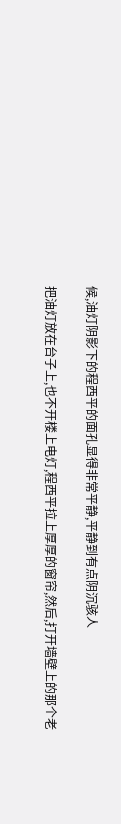候,油灯阴影下的程西平的面孔显得非常平静,平静到有点阴沉骇人

把油灯放在台子上,也不开楼上电灯,程西平拉上厚厚的窗帘,然后,打开墙壁上的那个老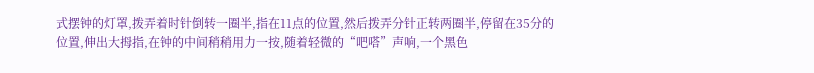式摆钟的灯罩,拨弄着时针倒转一圈半,指在11点的位置,然后拨弄分针正转两圈半,停留在35分的位置,伸出大拇指,在钟的中间稍稍用力一按,随着轻微的“吧嗒”声响,一个黑色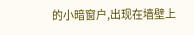的小暗窗户,出现在墙壁上